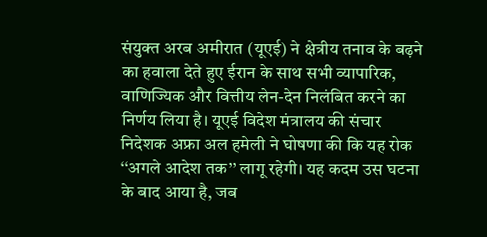संयुक्त अरब अमीरात (यूएई) ने क्षेत्रीय तनाव के बढ़ने का हवाला देते हुए ईरान के साथ सभी व्यापारिक, वाणिज्यिक और वित्तीय लेन-देन निलंबित करने का निर्णय लिया है। यूएई विदेश मंत्रालय की संचार निदेशक अफ्रा अल हमेली ने घोषणा की कि यह रोक ‘‘अगले आदेश तक’’ लागू रहेगी। यह कदम उस घटना के बाद आया है, जब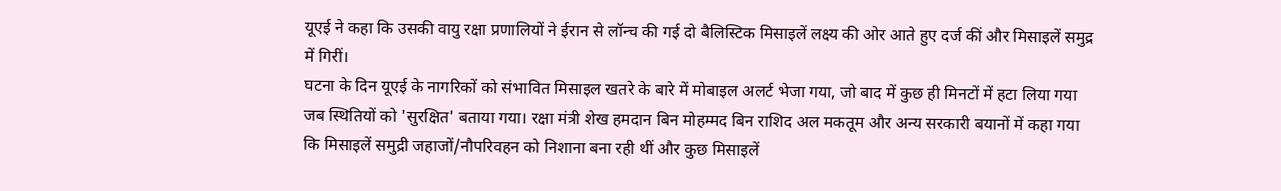यूएई ने कहा कि उसकी वायु रक्षा प्रणालियों ने ईरान से लॉन्च की गई दो बैलिस्टिक मिसाइलें लक्ष्य की ओर आते हुए दर्ज कीं और मिसाइलें समुद्र में गिरीं।
घटना के दिन यूएई के नागरिकों को संभावित मिसाइल खतरे के बारे में मोबाइल अलर्ट भेजा गया, जो बाद में कुछ ही मिनटों में हटा लिया गया जब स्थितियों को 'सुरक्षित' बताया गया। रक्षा मंत्री शेख हमदान बिन मोहम्मद बिन राशिद अल मकतूम और अन्य सरकारी बयानों में कहा गया कि मिसाइलें समुद्री जहाजों/नौपरिवहन को निशाना बना रही थीं और कुछ मिसाइलें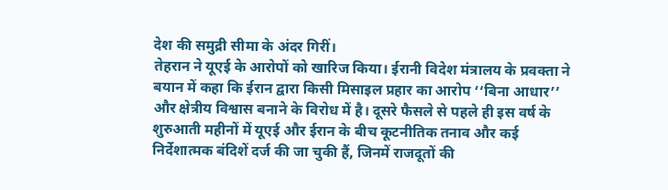देश की समुद्री सीमा के अंदर गिरीं।
तेहरान ने यूएई के आरोपों को खारिज किया। ईरानी विदेश मंत्रालय के प्रवक्ता ने बयान में कहा कि ईरान द्वारा किसी मिसाइल प्रहार का आरोप ‘‘बिना आधार’’ और क्षेत्रीय विश्वास बनाने के विरोध में है। दूसरे फैसले से पहले ही इस वर्ष के शुरुआती महीनों में यूएई और ईरान के बीच कूटनीतिक तनाव और कई निर्देशात्मक बंदिशें दर्ज की जा चुकी हैं, जिनमें राजदूतों की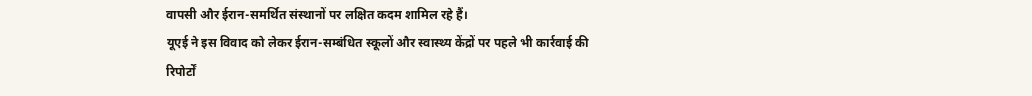वापसी और ईरान-समर्थित संस्थानों पर लक्षित कदम शामिल रहे हैं।
यूएई ने इस विवाद को लेकर ईरान-सम्बंधित स्कूलों और स्वास्थ्य केंद्रों पर पहले भी कार्रवाई की रिपोर्टों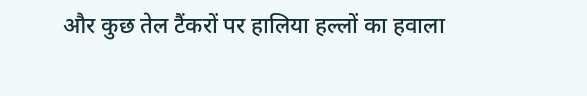और कुछ तेल टैंकरों पर हालिया हल्लों का हवाला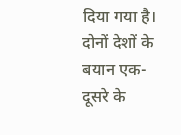दिया गया है। दोनों देशों के बयान एक-दूसरे के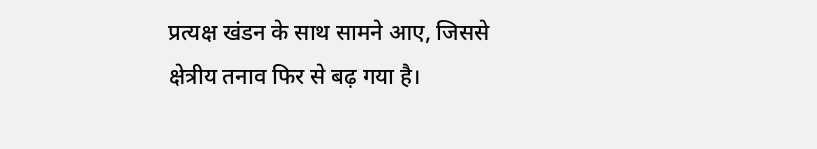प्रत्यक्ष खंडन के साथ सामने आए, जिससे क्षेत्रीय तनाव फिर से बढ़ गया है।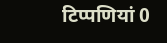टिप्पणियां 0